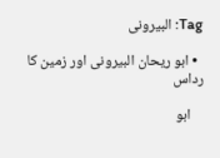Tag: البیرونی

  • ابو ریحان البیرونی اور زمین کا رداس

    ابو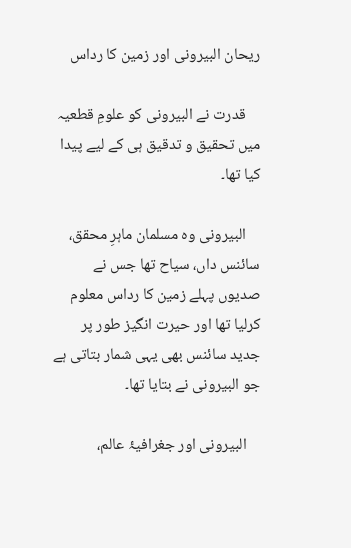ریحان البیرونی اور زمین کا رداس

    قدرت نے البیرونی کو علومِ قطعیہ میں تحقیق و تدقیق ہی کے لیے پیدا کیا تھا۔

    البیرونی وہ مسلمان ماہرِ محقق، سائنس داں، سیاح تھا جس نے صدیوں‌ پہلے زمین کا رداس معلوم کرلیا تھا اور حیرت انگیز طور پر جدید سائنس بھی یہی شمار بتاتی ہے جو البیرونی نے بتایا تھا۔

    البیرونی اور جغرافیۂ عالم،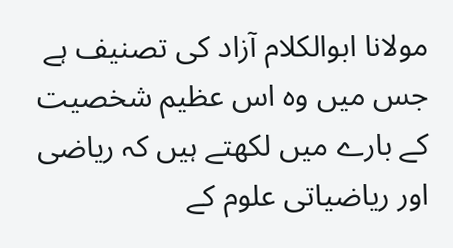مولانا ابوالکلام آزاد کی تصنیف ہے جس میں‌ وہ اس عظیم شخصیت کے بارے میں‌ لکھتے ہیں‌ کہ ریاضی اور ریاضیاتی علوم کے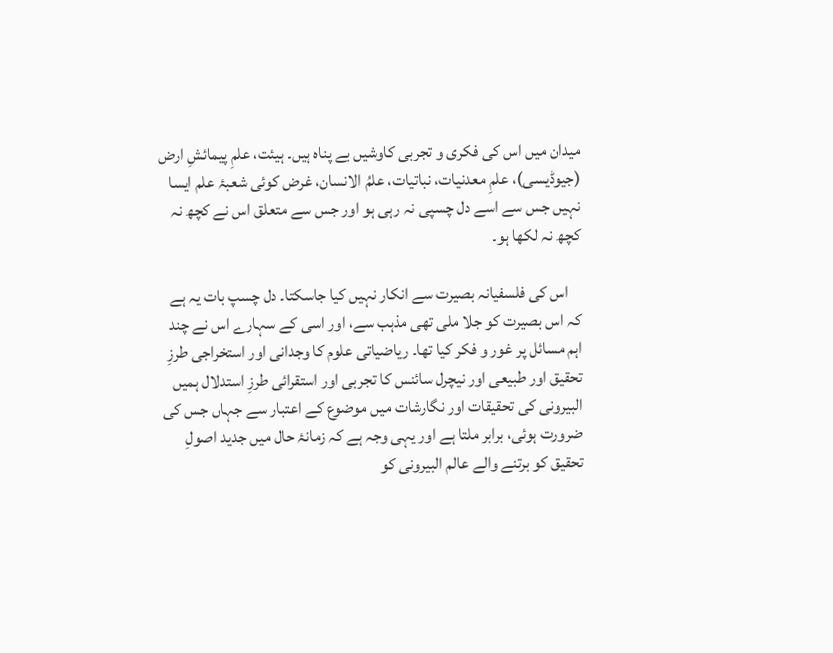میدان میں اس کی فکری و تجربی کاوشیں بے پناہ ہیں۔ ہیئت، علمِ پیمائشِ ارض (جیوڈیسی)، علمِ معدنیات، نباتیات، علمُ الانسان، غرض کوئی شعبۂ علم ایسا نہیں جس سے اسے دل چسپی نہ رہی ہو اور جس سے متعلق اس نے کچھ نہ کچھ نہ لکھا ہو۔

    اس کی فلسفیانہ بصیرت سے انکار نہیں کیا جاسکتا۔ دل چسپ بات یہ ہے کہ اس بصیرت کو جلا ملی تھی مذہب سے، اور اسی کے سہارے اس نے چند اہم مسائل پر غور و فکر کیا تھا۔ ریاضیاتی علوم کا وجدانی اور استخراجی طرزِ تحقیق اور طبیعی اور نیچرل سائنس کا تجربی اور استقرائی طرزِ استدلال ہمیں البیرونی کی تحقیقات اور نگارشات میں موضوع کے اعتبار سے جہاں جس کی ضرورت ہوئی، برابر ملتا ہے اور یہی وجہ ہے کہ زمانۂ حال میں جدید اصولِ تحقیق کو برتنے والے عالم البیرونی کو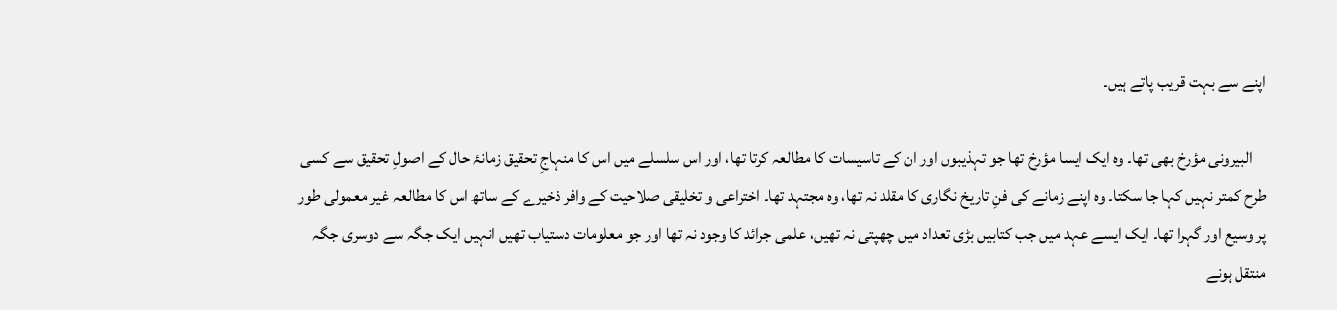اپنے سے بہت قریب پاتے ہیں۔

    البیرونی مؤرخ بھی تھا۔ وہ ایک ایسا مؤرخ تھا جو تہذیبوں اور ان کے تاسیسات کا مطالعہ کرتا تھا، اور اس سلسلے میں اس کا منہاجِ تحقیق زمانۂ حال کے اصولِ تحقیق سے کسی طرح کمتر نہیں کہا جا سکتا۔ وہ اپنے زمانے کی فنِ تاریخ نگاری کا مقلد نہ تھا، وہ مجتہد تھا۔ اختراعی و تخلیقی صلاحیت کے وافر ذخیرے کے ساتھ اس کا مطالعہ غیر معمولی طور پر وسیع اور گہرا تھا۔ ایک ایسے عہد میں جب کتابیں بڑی تعداد میں چھپتی نہ تھیں، علمی جرائد کا وجود نہ تھا اور جو معلومات دستیاب تھیں انہیں ایک جگہ سے دوسری جگہ منتقل ہونے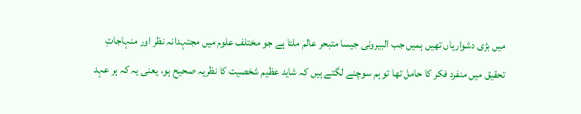میں بڑی دشواریاں تھیں ہمیں جب البیرونی جیسا متبحر عالم ملتا ہے جو مختلف علوم میں مجتہدانہ نظر اور منہاجاتِ تحقیق میں منفرد فکر کا حامل تھا تو ہم سوچنے لگتے ہیں کہ شاید عظیم شخصیت کا نظریہ صحیح ہو، یعنی یہ کہ ہر عہد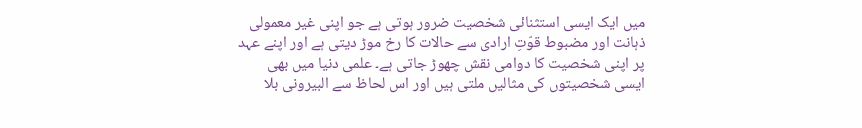میں ایک ایسی استثنائی شخصیت ضرور ہوتی ہے جو اپنی غیر معمولی ذہانت اور مضبوط قوّتِ ارادی سے حالات کا رخ موڑ دیتی ہے اور اپنے عہد پر اپنی شخصیت کا دوامی نقش چھوڑ جاتی ہے۔ علمی دنیا میں بھی ایسی شخصیتوں کی مثالیں ملتی ہیں اور اس لحاظ سے البیرونی بلا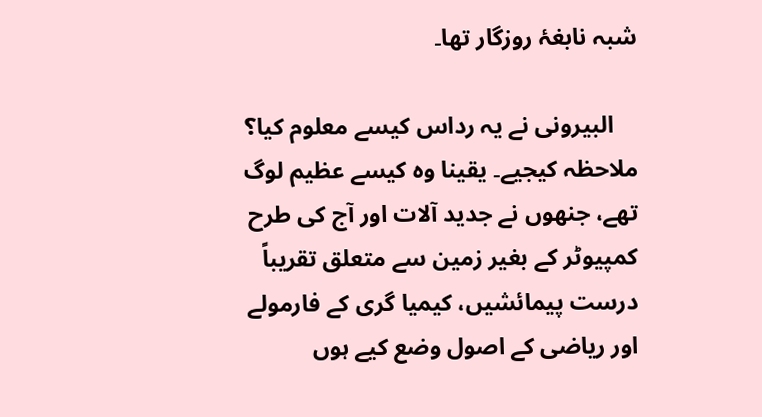شبہ نابغۂ روزگار تھا۔

    البیرونی نے یہ رداس کیسے معلوم کیا؟ ملاحظہ کیجیے۔ یقینا وہ کیسے عظیم لوگ تھے، جنھوں نے جدید آلات اور آج کی طرح‌ کمپیوٹر کے بغیر زمین سے متعلق تقریباً درست پیمائشیں، کیمیا گری کے فارمولے اور ریاضی کے اصول وضع کیے ہوں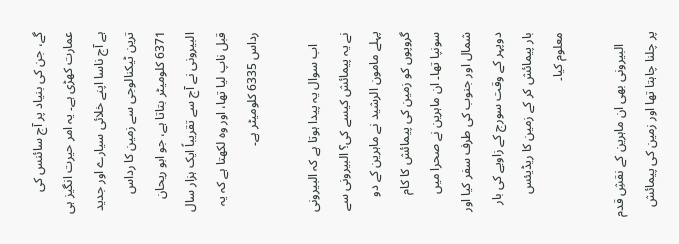گے، جن کی بنیاد پر آج سائنس کی عمارت کھڑی ہے۔ یہ امر حیرت انگیز ہی ہے آج ناسا اپنے خلائی سیارے اور جدید ترین ٹیکنالوجی سے زمین کا رداس 6371 کلومیٹر بتاتا ہے، جو ابو ریحان البیرونی نے آج سے تقریباً ایک ہزار سال قبل ناپ لیا تھا، اور وہ لکھتا ہے کہ یہ رداس 6335 کلومیٹر ہے۔

    اب سوال یہ پیدا ہوتا ہے کہ البیرونی نے یہ پیمائش کیسے کی؟ البیرونی سے پہلے مامون الرشید نے ماہرین کے دو گروپوں کو زمین کی پیمائش کا کام سونپا تھا۔ ان ماہرین نے صحرا میں شمال اور جنوب کی طرف سفر کیا اور دوپہر کے وقت سورج کے زاویے کی بار بار پیمائش کر کے زمین کا ریڈیئس معلوم کیا۔

    البیرونی بھی ان ماہرین کے نقشِ قدم پر چلنا چاہتا تھا اور زمین کی پیمائش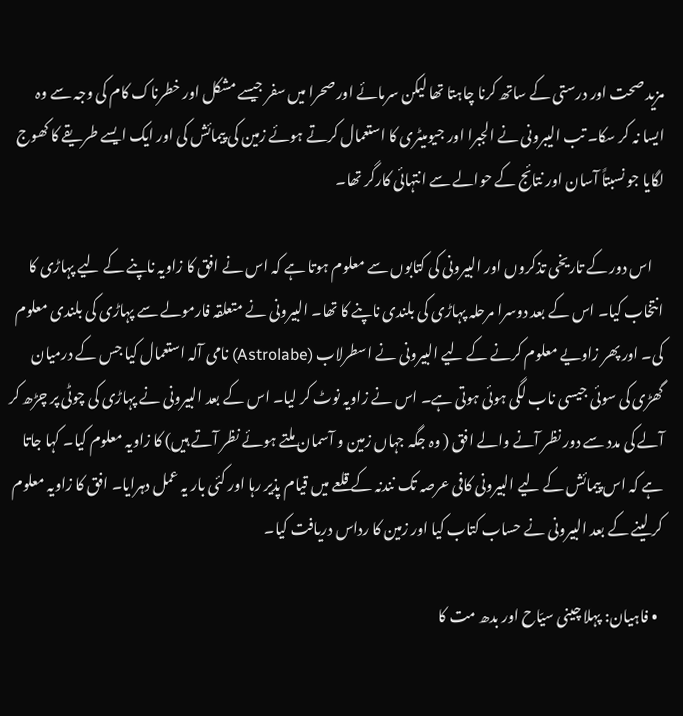مزید صحت اور درستی کے ساتھ کرنا چاہتا تھا لیکن سرمائے اور صحرا میں سفر جیسے مشکل اور خطرناک کام کی وجہ سے وہ ایسا نہ کر سکا۔ تب الیبرونی نے الجبرا اور جیومیٹری کا استعمال کرتے ہوئے زمین کی پیمائش کی اور ایک ایسے طریقے کا کھوج لگایا جو نسبتاً آسان اور نتائج کے حوالے سے انتہائی کارگر تھا۔

    اس دور کے تاریخی تذکروں اور البیرونی کی کتابوں سے معلوم ہوتا ہے کہ اس نے افق کا زاویہ ناپنے کے لیے پہاڑی کا انتخاب کیا۔ اس کے بعد دوسرا مرحلہ پہاڑی کی بلندی ناپنے کا تھا۔ البیرونی نے متعلقہ فارمولے سے پہاڑی کی بلندی معلوم کی۔ اور پھر زاویے معلوم کرنے کے لیے البیرونی نے اسطرلاب (Astrolabe) نامی آلہ استعمال کیا جس کے درمیان گھڑی کی سوئی جیسی ناب لگی ہوئی ہوتی ہے۔ اس نے زاویہ نوٹ کر لیا۔ اس کے بعد البیرونی نے پہاڑی کی چوٹی پر چڑھ کر آلے کی مدد سے دور نظر آنے والے افق ( وہ جگہ جہاں زمین و آسمان ملتے ہوئے نظر آتے ہیں) کا زاویہ معلوم کیا۔ کہا جاتا ہے کہ اس پیمائش کے لیے البیرونی کافی عرصہ تک نندنہ کے قلعے میں قیام پذیر رہا اور کئی بار یہ عمل دہرایا۔ افق کا زاویہ معلوم کر لینے کے بعد البیرونی نے حساب کتاب کیا اور زمین کا رداس دریافت کیا۔

  • فاہیان: پہلا چینی سیّاح اور بدھ مت کا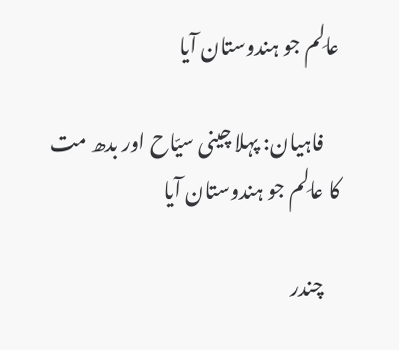عالِم جو ہندوستان آیا

    فاہیان: پہلا چینی سیّاح اور بدھ مت کا عالِم جو ہندوستان آیا

    چندر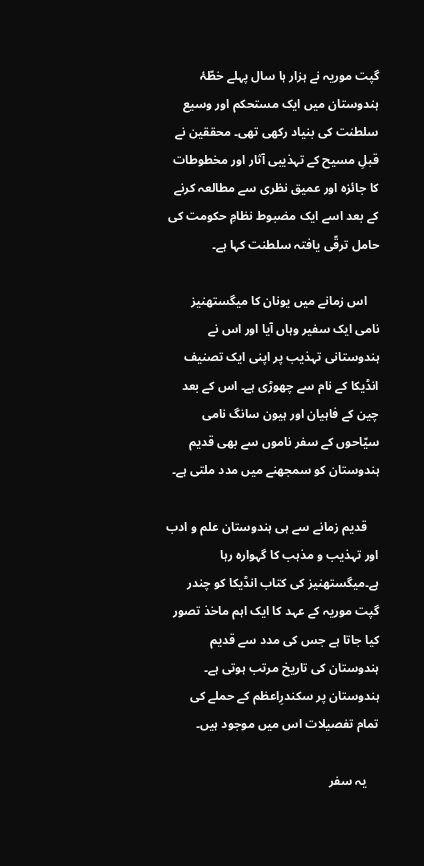گپت موریہ نے ہزار ہا سال پہلے خطّۂ ہندوستان میں ایک مستحکم اور وسیع سلطنت کی بنیاد رکھی تھی۔ محققین نے قبلِ مسیح کے تہذیبی آثار اور مخطوطات کا جائزہ اور عمیق نظری سے مطالعہ کرنے کے بعد اسے ایک مضبوط نظامِ حکومت کی حامل ترقّی یافتہ سلطنت کہا ہے۔

    اس زمانے میں یونان کا میگستھنیز نامی ایک سفیر وہاں آیا اور اس نے ہندوستانی تہذیب پر اپنی ایک تصنیف انڈیکا کے نام سے چھوڑی ہے۔ اس کے بعد چین کے فاہیان اور ہیون سانگ نامی سیّاحوں کے سفر ناموں سے بھی قدیم ہندوستان کو سمجھنے میں‌ مدد ملتی ہے۔

    قدیم زمانے سے ہی ہندوستان علم و ادب اور تہذیب و مذہب کا گہوارہ رہا ہے۔میگستھنیز کی کتاب انڈیکا کو چندر گپت موریہ کے عہد کا ایک اہم ماخذ تصور کیا جاتا ہے جس کی مدد سے قدیم ہندوستان کی تاریخ مرتب ہوتی ہے۔ ہندوستان پر سکندرِاعظم کے حملے کی تمام تفصیلات اس میں موجود ہیں۔

    یہ سفر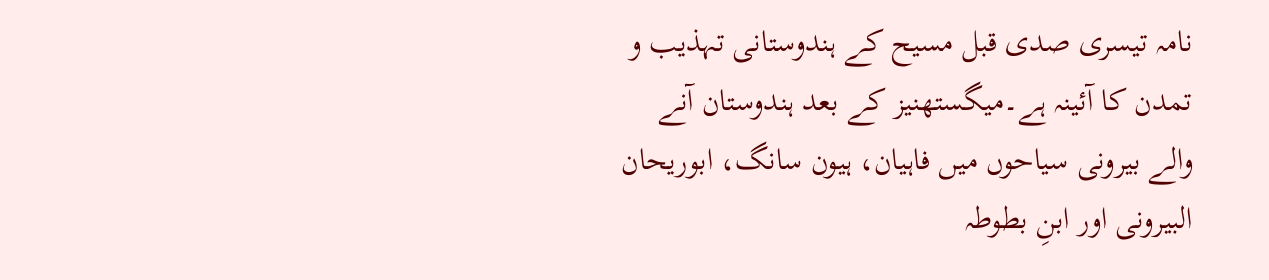نامہ تیسری صدی قبل مسیح کے ہندوستانی تہذیب و تمدن کا آئینہ ہے۔میگستھنیز کے بعد ہندوستان آنے والے بیرونی سیاحوں میں فاہیان، ہیون سانگ، ابوریحان البیرونی اور ابنِ بطوطہ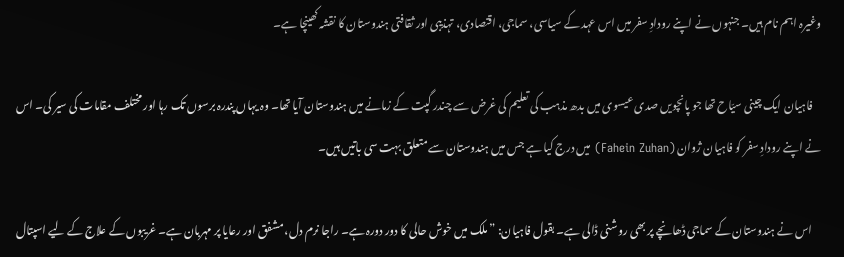وغیرہ اہم نام ہیں۔ جنہوں نے اپنے رودادِ سفر میں اس عہد کے سیاسی، سماجی، اقتصادی، تہذیبی اور ثقافتی ہندوستان کا نقشہ کھینچا ہے۔

    فاہیان ایک چینی سیّاح تھا جو پانچویں صدی عیسوی میں بدھ مذہب کی تعلیم کی غرض سے چندر گپت کے زمانے میں ہندوستان آیا تھا۔ وہ یہاں پندرہ برسوں تک رہا اور مختلف مقامات کی سیر کی۔ اس نے اپنے رودادِ سفر کو فاہیان ژوان (Fahein Zuhan) میں درج کیا ہے جس میں ہندوستان سے متعلق بہت سی باتیں ہیں۔

    اس نے ہندوستان کے سماجی ڈھانچے پر بھی روشنی ڈالی ہے۔ بقول فاہیان: ”ملک میں خوش حالی کا دور دورہ ہے۔ راجا نرم دل، مشفق اور رعایا پر مہربان ہے۔ غریبوں کے علاج کے لیے اسپتال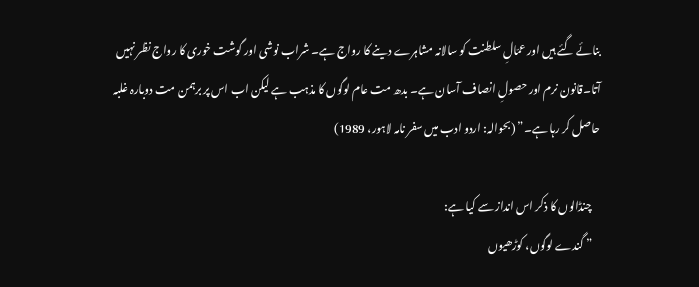بنائے گئے ہیں اور عمّالِ سلطنت کو سالانہ مشاہرے دینے کا رواج ہے۔ شراب نوشی اور گوشت خوری کا رواج نظر نہیں آتا۔قانون نرم اور حصولِ انصاف آسان ہے۔ بدھ مت عام لوگوں کا مذہب ہے لیکن اب اس پر برہمن مت دوبارہ غلبہ حاصل کر رہا ہے۔” (بحوالہ: اردو ادب میں سفر نامہ لاہور، 1989)

    چنڈالوں کا ذکر اس انداز سے کیا ہے:
    ” گندے لوگوں، کوڑھیوں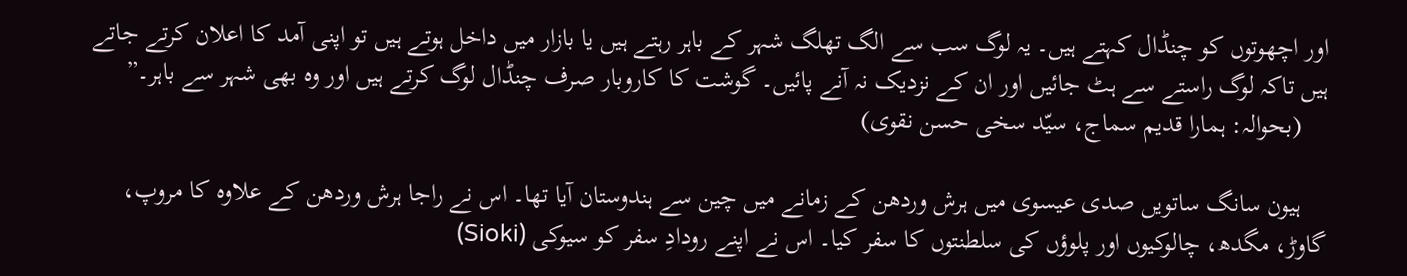اور اچھوتوں کو چنڈال کہتے ہیں۔ یہ لوگ سب سے الگ تھلگ شہر کے باہر رہتے ہیں یا بازار میں داخل ہوتے ہیں تو اپنی آمد کا اعلان کرتے جاتے ہیں تاکہ لوگ راستے سے ہٹ جائیں اور ان کے نزدیک نہ آنے پائیں۔ گوشت کا کاروبار صرف چنڈال لوگ کرتے ہیں اور وہ بھی شہر سے باہر۔”
    (بحوالہ: ہمارا قدیم سماج، سیّد سخی حسن نقوی)

    ہیون سانگ ساتویں صدی عیسوی میں ہرش وردھن کے زمانے میں چین سے ہندوستان آیا تھا۔ اس نے راجا ہرش وردھن کے علاوہ کا مروپ، گاوڑ، مگدھ، چالوکیوں اور پلوؤں کی سلطنتوں کا سفر کیا۔ اس نے اپنے رودادِ سفر کو سیوکی (Sioki)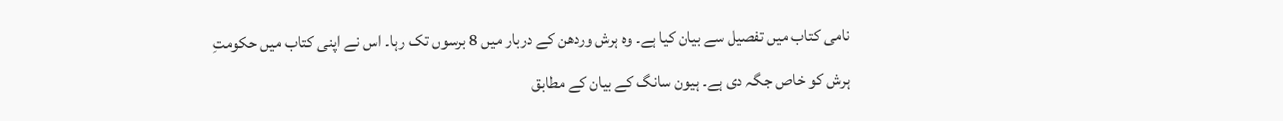نامی کتاب میں تفصیل سے بیان کیا ہے۔ وہ ہرش وردھن کے دربار میں 8 برسوں تک رہا۔ اس نے اپنی کتاب میں حکومتِ ہرش کو خاص جگہ دی ہے۔ ہیون سانگ کے بیان کے مطابق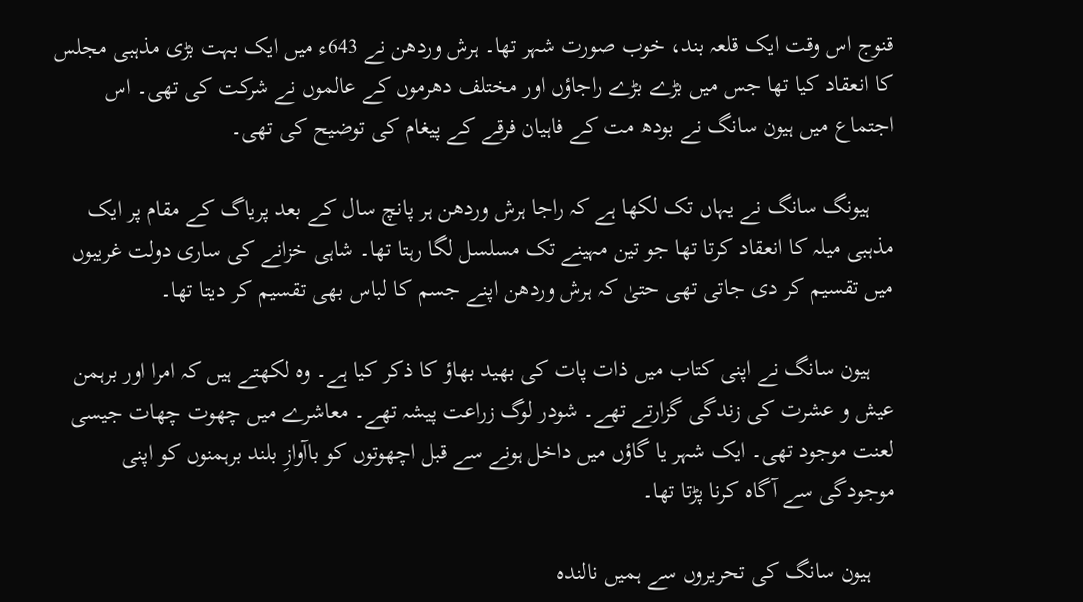قنوج اس وقت ایک قلعہ بند، خوب صورت شہر تھا۔ ہرش وردھن نے 643ء میں ایک بہت بڑی مذہبی مجلس کا انعقاد کیا تھا جس میں بڑے بڑے راجاؤں اور مختلف دھرموں کے عالموں نے شرکت کی تھی۔ اس اجتماع میں ہیون سانگ نے بودھ مت کے فاہیان فرقے کے پیغام کی توضیح کی تھی۔

    ہیونگ سانگ نے یہاں تک لکھا ہے کہ راجا ہرش وردھن ہر پانچ سال کے بعد پریاگ کے مقام پر ایک مذہبی میلہ کا انعقاد کرتا تھا جو تین مہینے تک مسلسل لگا رہتا تھا۔ شاہی خزانے کی ساری دولت غریبوں میں تقسیم کر دی جاتی تھی حتیٰ کہ ہرش وردھن اپنے جسم کا لباس بھی تقسیم کر دیتا تھا۔

    ہیون سانگ نے اپنی کتاب میں ذات پات کی بھید بھاؤ کا ذکر کیا ہے۔ وہ لکھتے ہیں کہ امرا اور برہمن عیش و عشرت کی زندگی گزارتے تھے۔ شودر لوگ زراعت پیشہ تھے۔ معاشرے میں چھوت چھات جیسی لعنت موجود تھی۔ ایک شہر یا گاؤں میں داخل ہونے سے قبل اچھوتوں کو باآوازِ بلند برہمنوں کو اپنی موجودگی سے آگاہ کرنا پڑتا تھا۔

    ہیون سانگ کی تحریروں سے ہمیں نالندہ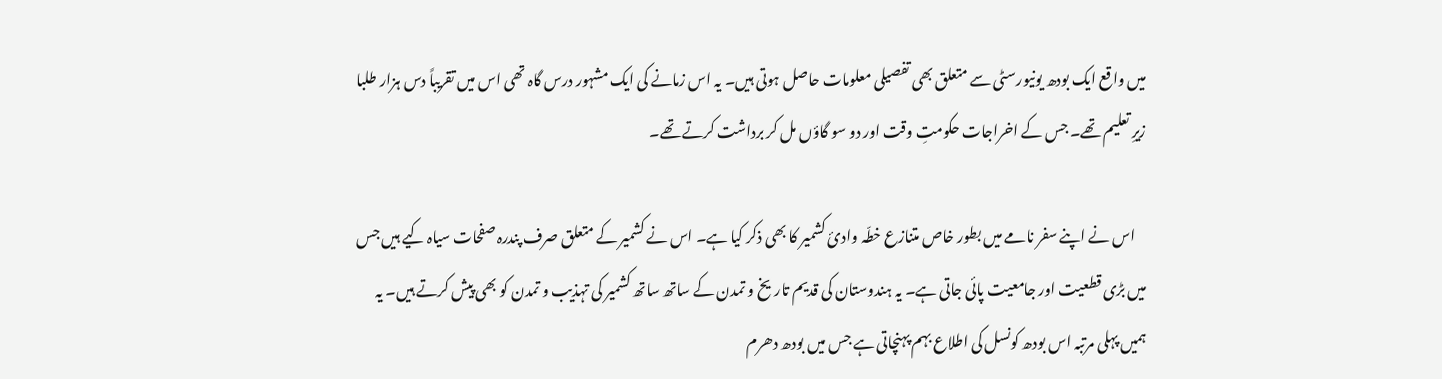میں واقع ایک بودھ یونیورسٹی سے متعلق بھی تفصیلی معلومات حاصل ہوتی ہیں۔ یہ اس زمانے کی ایک مشہور درس گاہ تھی اس میں تقریباً دس ہزار طلبا زیرِ تعلیم تھے۔ جس کے اخراجات حکومتِ وقت اور دو سو گاؤں مل کر برداشت کرتے تھے۔

    اس نے اپنے سفر نامے میں بطور خاص متنازع خطّہ وادئ کشمیر کا بھی ذکر کیا ہے۔ اس نے کشمیر کے متعلق صرف پندرہ صفحات سیاہ کیے ہیں جس میں بڑی قطعیت اور جامعیت پائی جاتی ہے۔ یہ ہندوستان کی قدیم تاریخ و تمدن کے ساتھ ساتھ کشمیر کی تہذیب و تمدن کو بھی پیش کرتے ہیں۔ یہ ہمیں پہلی مرتبہ اس بودھ کونسل کی اطلاع بہم پہنچاتی ہے جس میں بودھ دھرم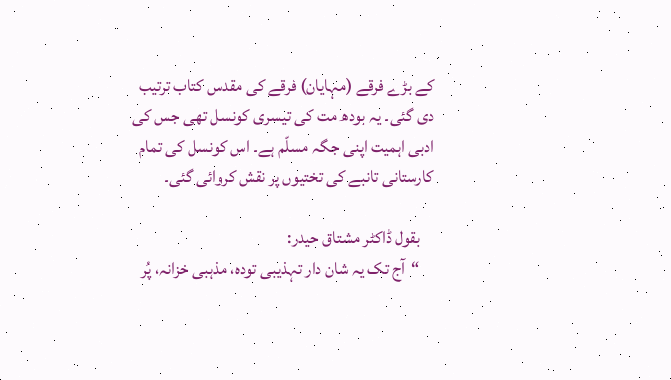کے بڑے فرقے (مہایان) فرقے کی مقدس کتاب ترتیب دی گئی۔ یہ بودھ مت کی تیسری کونسل تھی جس کی ادبی اہمیت اپنی جگہ مسلّم ہے۔ اس کونسل کی تمام کارستانی تانبے کی تختیوں پر نقش کروائی گئی۔

    بقول ڈاکٹر مشتاق حیدر:
    “آج تک یہ شان دار تہذیبی تودہ، مذہبی خزانہ، پُر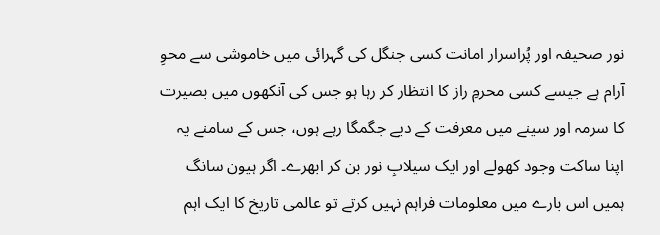نور صحیفہ اور پُراسرار امانت کسی جنگل کی گہرائی میں خاموشی سے محوِ آرام ہے جیسے کسی محرمِ راز کا انتظار کر رہا ہو جس کی آنکھوں میں بصیرت کا سرمہ اور سینے میں معرفت کے دیے جگمگا رہے ہوں، جس کے سامنے یہ اپنا ساکت وجود کھولے اور ایک سیلابِ نور بن کر ابھرے۔ اگر ہیون سانگ ہمیں اس بارے میں معلومات فراہم نہیں کرتے تو عالمی تاریخ کا ایک اہم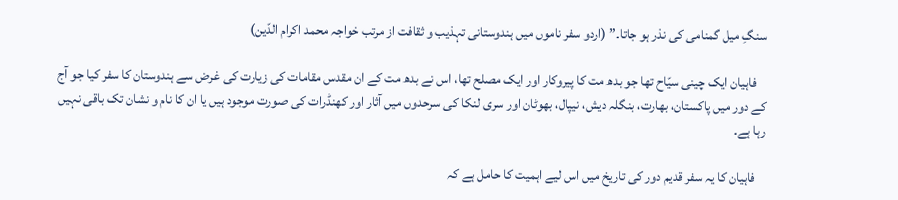سنگِ میل گمنامی کی نذر ہو جاتا۔” (اردو سفر ناموں میں ہندوستانی تہذیب و ثقافت از مرتب خواجہ محمد اکرام الدّین)

    فاہیان ایک چینی سیّاح تھا جو بدھ مت کا پیروکار اور ایک مصلح تھا، اس نے بدھ مت کے ان مقدس مقامات کی زیارت کی غرض سے ہندوستان کا سفر کیا جو آج کے دور میں‌ پاکستان، بھارت، بنگلہ دیش، نیپال، بھوٹان اور سری لنکا کی سرحدوں میں آثار اور کھنڈرات کی صورت موجود ہیں یا ان کا نام و نشان تک باقی نہیں رہا ہے۔

    فاہیان کا یہ سفر قدیم دور کی تاریخ میں اس لیے اہمیت کا حامل ہے کہ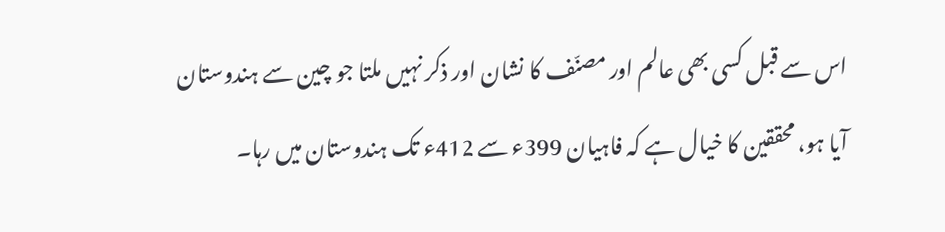اس سے قبل کسی بھی عالم اور مصنّف کا نشان اور ذکر نہیں‌ ملتا جو چین سے ہندوستان آیا ہو، محققین کا خیال ہے کہ فاہیان 399ء سے 412ء تک ہندوستان میں رہا۔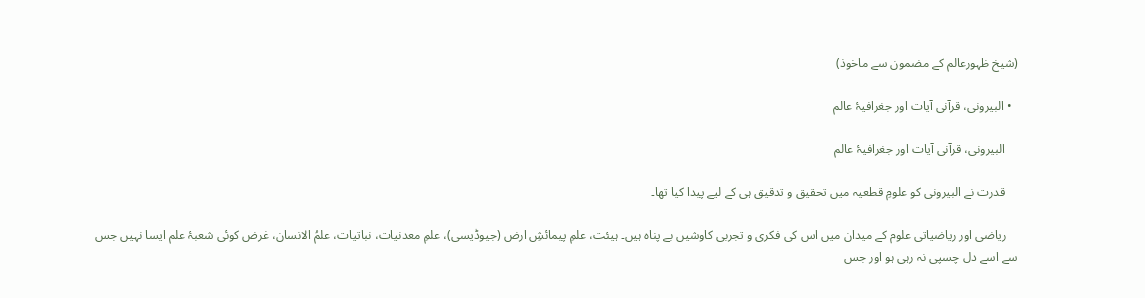(شیخ ظہورعالم کے مضمون سے ماخوذ)

  • البیرونی، قرآنی آیات اور جغرافیۂ عالم

    البیرونی، قرآنی آیات اور جغرافیۂ عالم

    قدرت نے البیرونی کو علومِ قطعیہ میں تحقیق و تدقیق ہی کے لیے پیدا کیا تھا۔

    ریاضی اور ریاضیاتی علوم کے میدان میں اس کی فکری و تجربی کاوشیں بے پناہ ہیں۔ ہیئت، علمِ پیمائشِ ارض (جیوڈیسی)، علمِ معدنیات، نباتیات، علمُ الانسان، غرض کوئی شعبۂ علم ایسا نہیں جس سے اسے دل چسپی نہ رہی ہو اور جس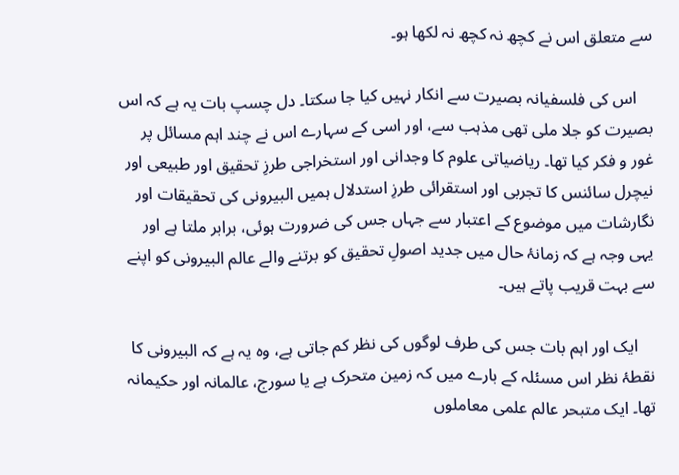سے متعلق اس نے کچھ نہ کچھ نہ لکھا ہو۔

    اس کی فلسفیانہ بصیرت سے انکار نہیں کیا جا سکتا۔ دل چسپ بات یہ ہے کہ اس بصیرت کو جلا ملی تھی مذہب سے، اور اسی کے سہارے اس نے چند اہم مسائل پر غور و فکر کیا تھا۔ ریاضیاتی علوم کا وجدانی اور استخراجی طرزِ تحقیق اور طبیعی اور نیچرل سائنس کا تجربی اور استقرائی طرزِ استدلال ہمیں البیرونی کی تحقیقات اور نگارشات میں موضوع کے اعتبار سے جہاں جس کی ضرورت ہوئی، برابر ملتا ہے اور یہی وجہ ہے کہ زمانۂ حال میں جدید اصولِ تحقیق کو برتنے والے عالم البیرونی کو اپنے سے بہت قریب پاتے ہیں۔

    ایک اور اہم بات جس کی طرف لوگوں کی نظر کم جاتی ہے، وہ یہ ہے کہ البیرونی کا نقطۂ نظر اس مسئلہ کے بارے میں کہ زمین متحرک ہے یا سورج، عالمانہ اور حکیمانہ تھا۔ ایک متبحر عالم علمی معاملوں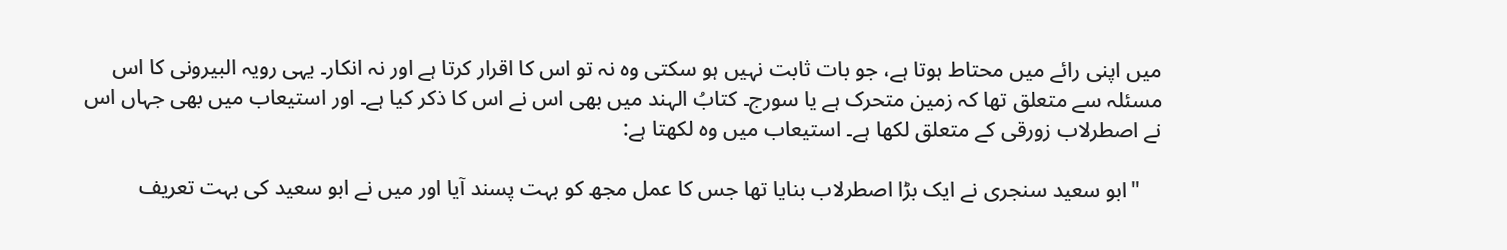میں اپنی رائے میں محتاط ہوتا ہے، جو بات ثابت نہیں ہو سکتی وہ نہ تو اس کا اقرار کرتا ہے اور نہ انکار۔ یہی رویہ البیرونی کا اس مسئلہ سے متعلق تھا کہ زمین متحرک ہے یا سورج۔ کتابُ الہند میں بھی اس نے اس کا ذکر کیا ہے۔ اور استیعاب میں بھی جہاں اس نے اصطرلاب زورقی کے متعلق لکھا ہے۔ استیعاب میں وہ لکھتا ہے:

    "ابو سعید سنجری نے ایک بڑا اصطرلاب بنایا تھا جس کا عمل مجھ کو بہت پسند آیا اور میں نے ابو سعید کی بہت تعریف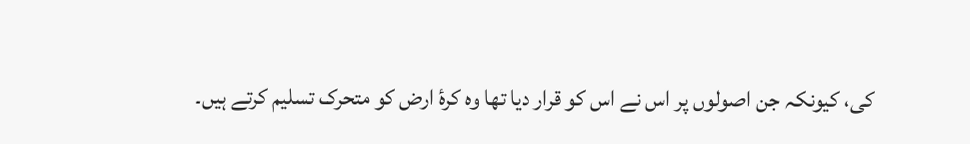کی، کیونکہ جن اصولوں پر اس نے اس کو قرار دیا تھا وہ کرۂ ارض کو متحرک تسلیم کرتے ہیں۔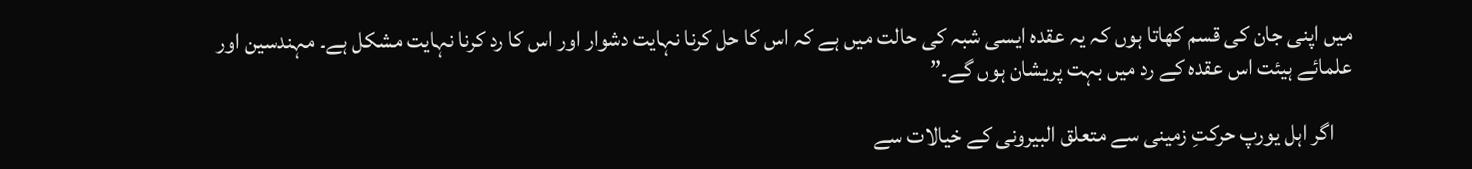میں اپنی جان کی قسم کھاتا ہوں کہ یہ عقدہ ایسی شبہ کی حالت میں ہے کہ اس کا حل کرنا نہایت دشوار اور اس کا رد کرنا نہایت مشکل ہے۔ مہندسین اور علمائے ہیئت اس عقدہ کے رد میں بہت پریشان ہوں گے۔”

    اگر اہل یورپ حرکتِ زمینی سے متعلق البیرونی کے خیالات سے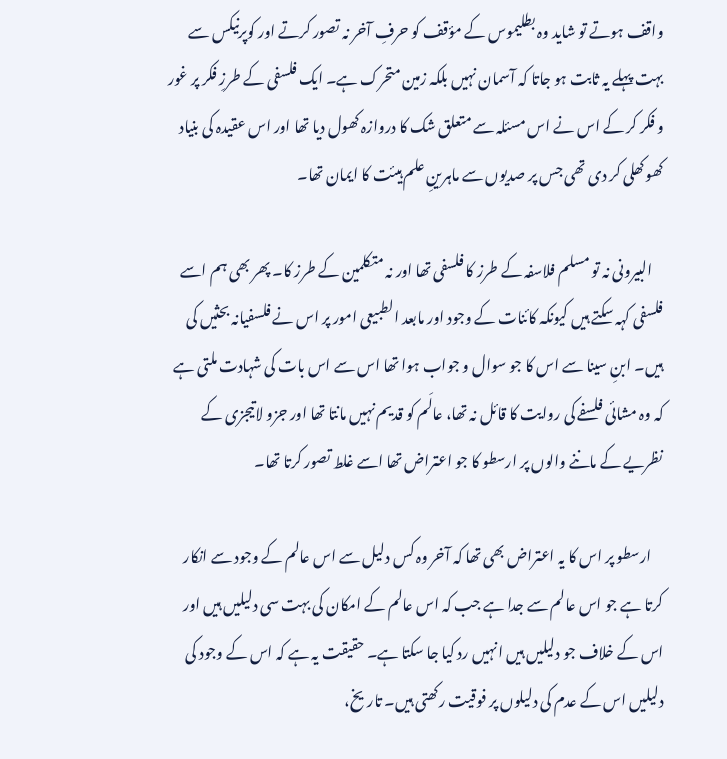واقف ہوتے تو شاید وہ بطلیموس کے مؤقف کو حرفِ آخر نہ تصور کرتے اور کوپرنیکس سے بہت پہلے یہ ثابت ہو جاتا کہ آسمان نہیں بلکہ زمین متحرک ہے۔ ایک فلسفی کے طرزِ فکر پر غور و فکر کر کے اس نے اس مسئلہ سے متعلق شک کا دروازہ کھول دیا تھا اور اس عقیدہ کی بنیاد کھوکھلی کر دی تھی جس پر صدیوں سے ماہرینِ علم ہیئت کا ایمان تھا۔

    البیرونی نہ تو مسلم فلاسفہ کے طرز کا فلسفی تھا اور نہ متکلمین کے طرز کا۔ پھر بھی ہم اسے فلسفی کہہ سکتے ہیں کیونکہ کائنات کے وجود اور مابعد الطبیعی امور پر اس نے فلسفیانہ بحثیں کی ہیں۔ ابنِ سینا سے اس کا جو سوال و جواب ہوا تھا اس سے اس بات کی شہادت ملتی ہے کہ وہ مشائی فلسفے کی روایت کا قائل نہ تھا، عالَم کو قدیم نہیں مانتا تھا اور جزو لاتیجزی کے نظریے کے ماننے والوں پر ارسطو کا جو اعتراض تھا اسے غلط تصور کرتا تھا۔

    ارسطو پر اس کا یہ اعتراض بھی تھا کہ آخر وہ کس دلیل سے اس عالم کے وجود سے انکار کرتا ہے جو اس عالم سے جدا ہے جب کہ اس عالم کے امکان کی بہت سی دلیلیں ہیں اور اس کے خلاف جو دلیلیں ہیں انہیں رد کیا جا سکتا ہے۔ حقیقت یہ ہے کہ اس کے وجود کی دلیلیں اس کے عدم کی دلیلوں پر فوقیت رکھتی ہیں۔ تاریخ،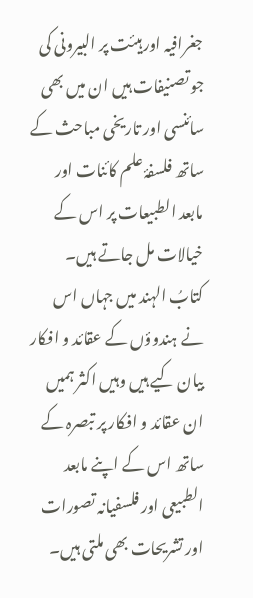جغرافیہ اور ہیئت پر البیرونی کی جو تصنیفات ہیں ان میں بھی سائنسی اور تاریخی مباحث کے ساتھ فلسفۂ علم کائنات اور مابعد الطبیعات پر اس کے خیالات مل جاتے ہیں۔ کتابُ الہند میں جہاں اس نے ہندوؤں کے عقائد و افکار بیان کیے ہیں وہیں اکثر ہمیں ان عقائد و افکار پر تبصرہ کے ساتھ اس کے اپنے مابعد الطبیعی اور فلسفیانہ تصورات اور تشریحات بھی ملتی ہیں۔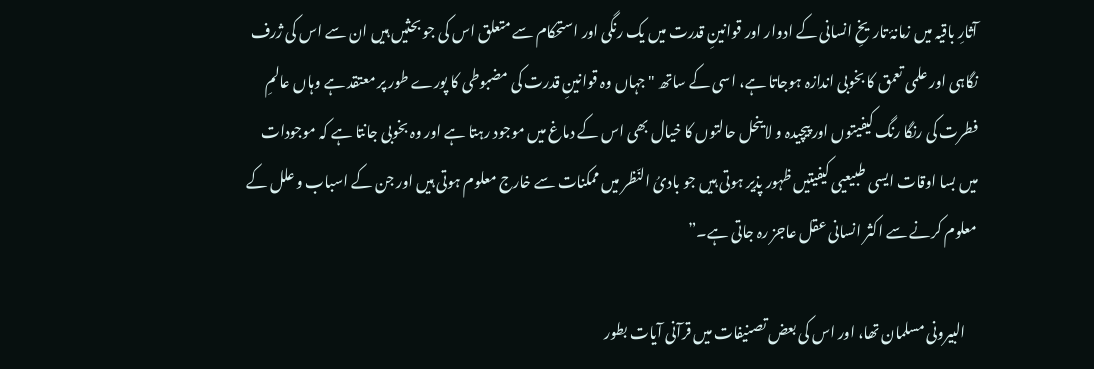آثارِ باقیہ میں زمانۂ تاریخِ انسانی کے ادوار اور قوانینِ قدرت میں یک رنگی اور استحکام سے متعلق اس کی جو بحثیں ہیں ان سے اس کی ژرف نگاہی اور علمی تعمق کا بخوبی اندازہ ہوجاتا ہے، اسی کے ساتھ "جہاں وہ قوانینِ قدرت کی مضبوطی کا پورے طور پر معتقد ہے وہاں عالمِ فطرت کی رنگا رنگ کیفیتوں اور پیچیدہ و لا ینحل حالتوں کا خیال بھی اس کے دماغ میں موجود رہتا ہے اور وہ بخوبی جانتا ہے کہ موجودات میں بسا اوقات ایسی طبیعیی کیفیتیں ظہور پذیر ہوتی ہیں جو بادیُ النّظر میں ممکنات سے خارج معلوم ہوتی ہیں اور جن کے اسباب و علل کے معلوم کرنے سے اکثر انسانی عقل عاجز رہ جاتی ہے۔”

    البیرونی مسلمان تھا، اور اس کی بعض تصنیفات میں قرآنی آیات بطور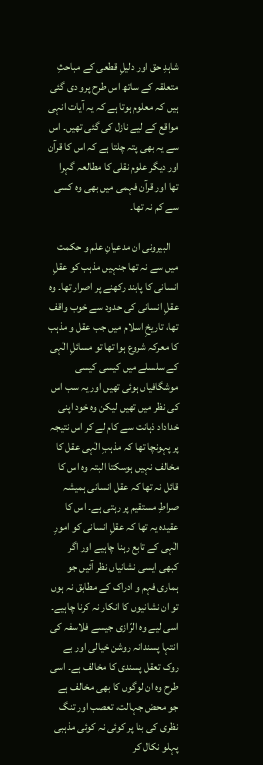شاہدِ حق اور دلیلِ قطعی کے مباحثِ متعلقہ کے ساتھ اس طرح پرو دی گئی ہیں کہ معلوم ہوتا ہے کہ یہ آیات انہی مواقع کے لیے نازل کی گئی تھیں۔ اس سے یہ بھی پتہ چلتا ہے کہ اس کا قرآن اور دیگر علوم نقلی کا مطالعہ گہرا تھا اور قرآن فہمی میں بھی وہ کسی سے کم نہ تھا۔

    البیرونی ان مدعیانِ علم و حکمت میں سے نہ تھا جنہیں مذہب کو عقلِ انسانی کا پابند رکھنے پر اصرار تھا۔ وہ عقلِ انسانی کی حدود سے خوب واقف تھا، تاریخِ اسلام میں جب عقل و مذہب کا معرکہ شروع ہوا تھا تو مسائلِ الٰہی کے سلسلے میں کیسی کیسی موشگافیاں ہوئی تھیں اور یہ سب اس کی نظر میں تھیں لیکن وہ خود اپنی خداداد ذہانت سے کام لے کر اس نتیجہ پر پہونچا تھا کہ مذہبِ الٰہی عقل کا مخالف نہیں ہوسکتا البتہ وہ اس کا قائل نہ تھا کہ عقل انسانی ہمیشہ صراطِ مستقیم پر رہتی ہے۔ اس کا عقیدہ یہ تھا کہ عقلِ انسانی کو امورِ الٰہی کے تابع رہنا چاہیے اور اگر کبھی ایسی نشانیاں نظر آئیں جو ہماری فہم و ادراک کے مطابق نہ ہوں تو ان نشانیوں کا انکار نہ کرنا چاہیے۔ اسی لیے وہ الرّازی جیسے فلاسفہ کی انتہا پسندانہ روشن خیالی اور بے روک تعقل پسندی کا مخالف ہے۔ اسی طرح وہ ان لوگوں کا بھی مخالف ہے جو محض جہالت، تعصب اور تنگ نظری کی بنا پر کوئی نہ کوئی مذہبی پہلو نکال کر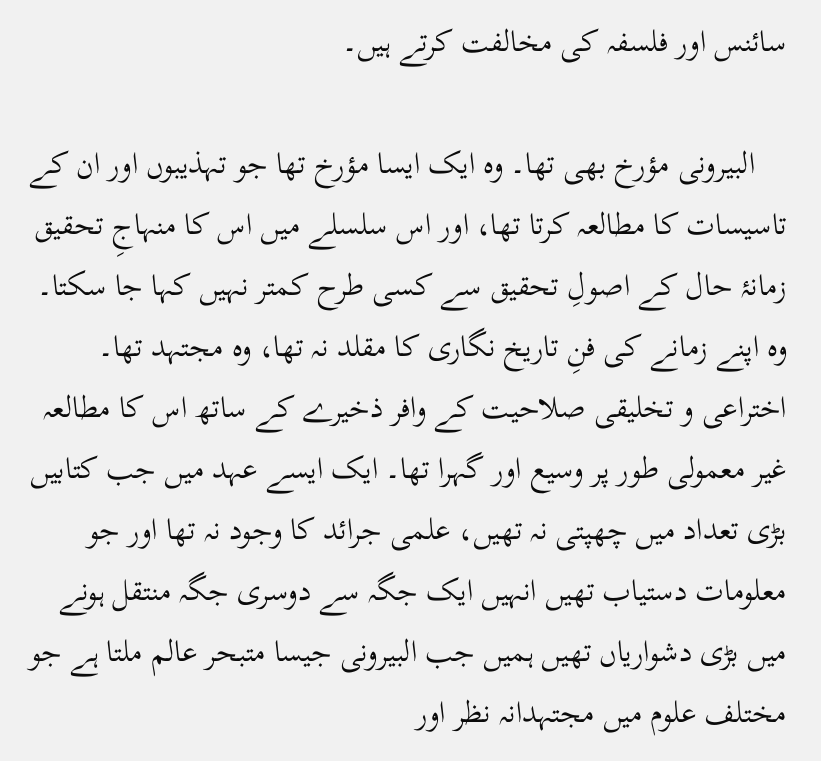سائنس اور فلسفہ کی مخالفت کرتے ہیں۔

    البیرونی مؤرخ بھی تھا۔ وہ ایک ایسا مؤرخ تھا جو تہذیبوں اور ان کے تاسیسات کا مطالعہ کرتا تھا، اور اس سلسلے میں اس کا منہاجِ تحقیق زمانۂ حال کے اصولِ تحقیق سے کسی طرح کمتر نہیں کہا جا سکتا۔ وہ اپنے زمانے کی فنِ تاریخ نگاری کا مقلد نہ تھا، وہ مجتہد تھا۔ اختراعی و تخلیقی صلاحیت کے وافر ذخیرے کے ساتھ اس کا مطالعہ غیر معمولی طور پر وسیع اور گہرا تھا۔ ایک ایسے عہد میں جب کتابیں بڑی تعداد میں چھپتی نہ تھیں، علمی جرائد کا وجود نہ تھا اور جو معلومات دستیاب تھیں انہیں ایک جگہ سے دوسری جگہ منتقل ہونے میں بڑی دشواریاں تھیں ہمیں جب البیرونی جیسا متبحر عالم ملتا ہے جو مختلف علوم میں مجتہدانہ نظر اور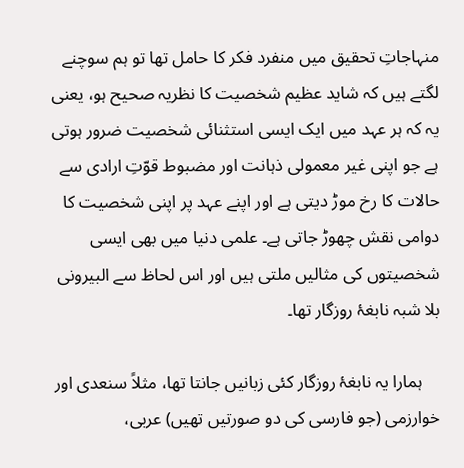منہاجاتِ تحقیق میں منفرد فکر کا حامل تھا تو ہم سوچنے لگتے ہیں کہ شاید عظیم شخصیت کا نظریہ صحیح ہو، یعنی یہ کہ ہر عہد میں ایک ایسی استثنائی شخصیت ضرور ہوتی ہے جو اپنی غیر معمولی ذہانت اور مضبوط قوّتِ ارادی سے حالات کا رخ موڑ دیتی ہے اور اپنے عہد پر اپنی شخصیت کا دوامی نقش چھوڑ جاتی ہے۔ علمی دنیا میں بھی ایسی شخصیتوں کی مثالیں ملتی ہیں اور اس لحاظ سے البیرونی بلا شبہ نابغۂ روزگار تھا۔

    ہمارا یہ نابغۂ روزگار کئی زبانیں جانتا تھا، مثلاً سنعدی اور خوارزمی (جو فارسی کی دو صورتیں تھیں) عربی،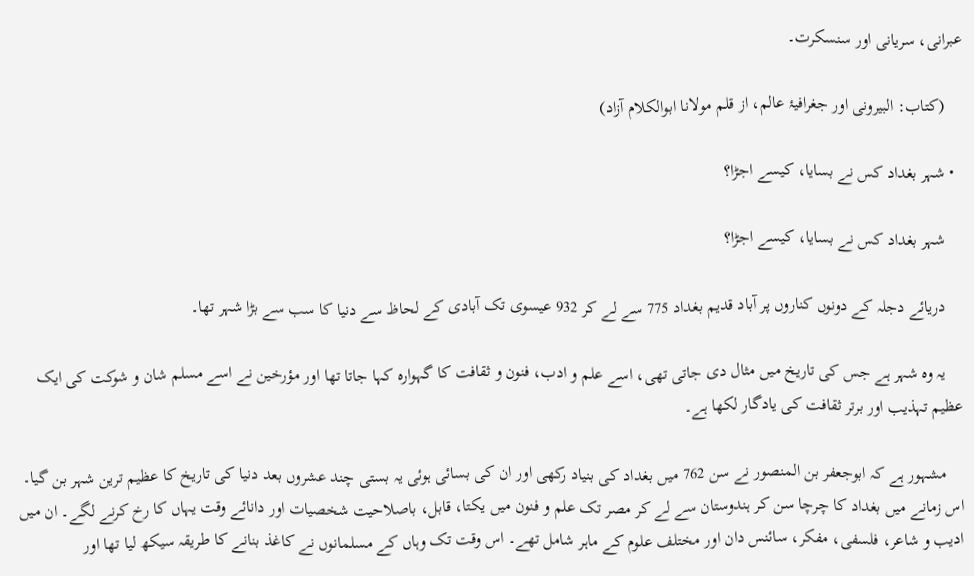عبرانی، سریانی اور سنسکرت۔

    (کتاب: البیرونی اور جغرافیۂ عالم، از قلم مولانا ابوالکلام آزاد)

  • شہر بغداد کس نے بسایا، کیسے اجڑا؟

    شہر بغداد کس نے بسایا، کیسے اجڑا؟

    دریائے دجلہ کے دونوں کناروں پر آباد قدیم بغداد 775 سے لے کر 932 عیسوی تک آبادی کے لحاظ سے دنیا کا سب سے بڑا شہر تھا۔

    یہ وہ شہر ہے جس کی تاریخ میں‌ مثال دی جاتی تھی، اسے علم و ادب، فنون و ثقافت کا گہوارہ کہا جاتا تھا اور مؤرخین نے اسے مسلم شان و شوکت کی ایک عظیم تہذیب اور برتر ثقافت کی یادگار لکھا ہے۔

    مشہور ہے کہ ابوجعفر بن المنصور نے سن 762 میں بغداد کی بنیاد رکھی اور ان کی بسائی ہوئی یہ بستی چند عشروں‌ بعد دنیا کی تاریخ کا عظیم ترین شہر بن گیا۔ اس زمانے میں بغداد کا چرچا سن کر ہندوستان سے لے کر مصر تک علم و فنون میں‌ یکتا، قابل، باصلاحیت شخصیات اور دانائے وقت یہاں کا رخ کرنے لگے۔ ان میں ادیب و شاعر، فلسفی، مفکر، سائنس دان اور مختلف علوم کے ماہر شامل تھے۔ اس وقت تک وہاں‌ کے مسلمانوں نے کاغذ بنانے کا طریقہ سیکھ لیا تھا اور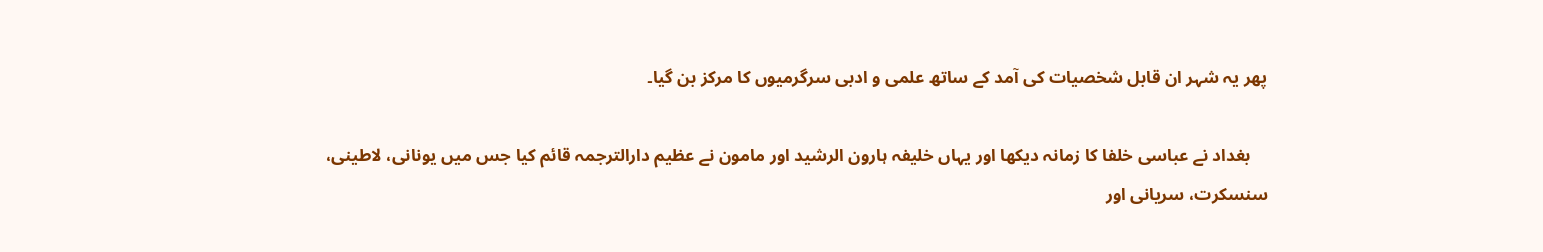پھر یہ شہر ان قابل شخصیات کی آمد کے ساتھ علمی و ادبی سرگرمیوں کا مرکز بن گیا۔

    بغداد نے عباسی خلفا کا زمانہ دیکھا اور یہاں‌ خلیفہ ہارون الرشید اور مامون نے عظیم دارالترجمہ قائم کیا جس میں یونانی، لاطینی، سنسکرت، سریانی اور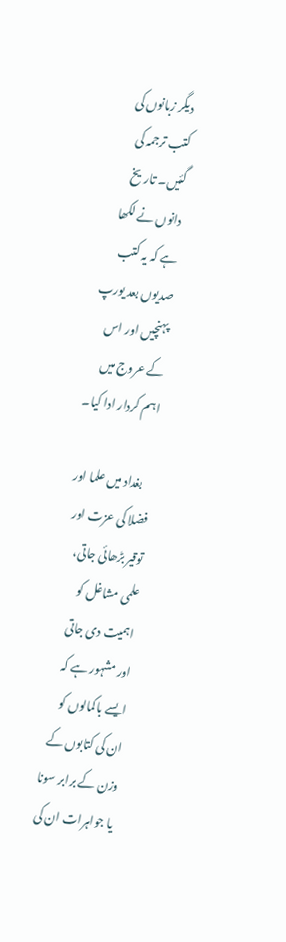دیگر زبانوں کی کتب ترجمہ کی گئیں۔ تاریخ دانوں‌ نے لکھا ہے کہ یہ کتب صدیوں بعد یورپ پہنچیں اور اس کے عروج میں اہم کردار ادا کیا۔

    بغداد میں علما اور فضلا کی عزت اور توقیر بڑھائی جاتی، علمی مشاغل کو اہمیت دی جاتی اور مشہور ہے کہ ایسے باکمالوں کو ان کی کتابوں کے وزن کے برابر سونا یا جواہرات ان کی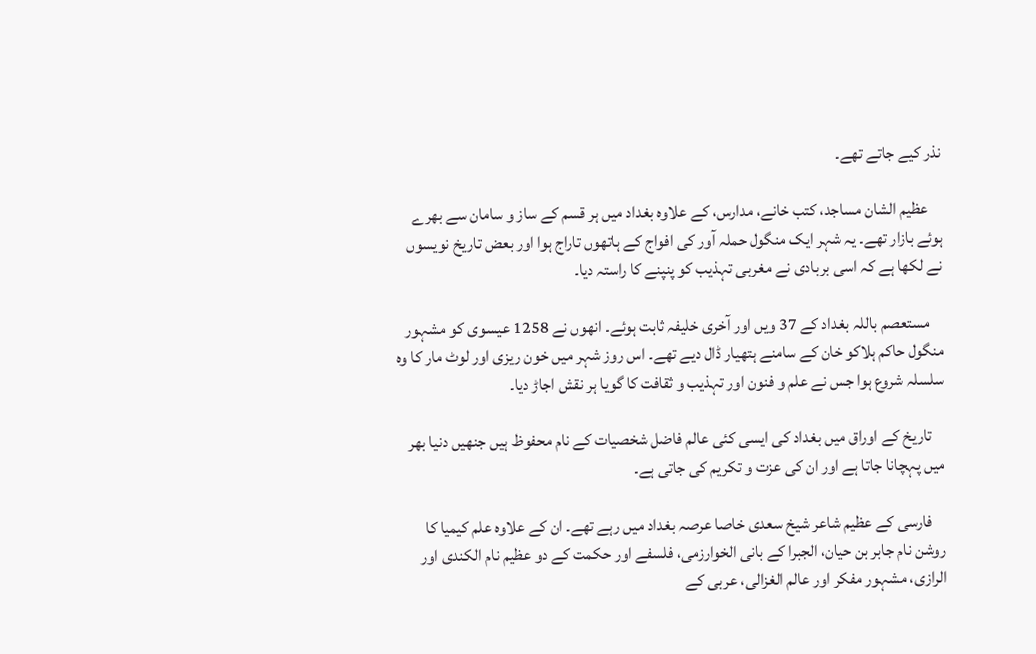نذر کیے جاتے تھے۔

    عظیم الشان مساجد، کتب خانے، مدارس، کے علاوہ بغداد میں‌ ہر قسم کے ساز و سامان سے بھرے ہوئے بازار تھے۔ یہ شہر ایک منگول حملہ آور کی افواج کے ہاتھوں‌ تاراج ہوا اور بعض تاریخ‌ نویسوں‌ نے لکھا ہے کہ اسی بربادی نے مغربی تہذیب کو پنپنے کا راستہ دیا۔

    مستعصم باللہ بغداد کے 37 ویں اور آخری خلیفہ ثابت ہوئے۔ انھوں نے 1258 عیسوی کو مشہور منگول حاکم ہلاکو خان کے سامنے ہتھیار ڈال دیے تھے۔ اس روز شہر میں‌ خون ریزی اور لوٹ مار کا وہ سلسلہ شروع ہوا جس نے علم و فنون اور تہذیب و ثقافت کا گویا ہر نقش اجاڑ دیا۔

    تاریخ کے اوراق میں‌ بغداد کی ایسی کئی عالم فاضل شخصیات کے نام محفوظ ہیں‌ جنھیں‌ دنیا بھر میں‌ پہچانا جاتا ہے اور ان کی عزت و تکریم کی جاتی ہے۔

    فارسی کے عظیم شاعر شیخ سعدی خاصا عرصہ بغداد میں رہے تھے۔ ان کے علاوہ علم کیمیا کا روشن نام جابر بن حیان، الجبرا کے بانی الخوارزمی، فلسفے اور حکمت کے دو عظیم نام الکندی اور الرازی، مشہور مفکر اور عالم الغزالی، عربی کے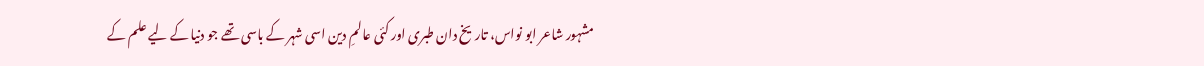مشہور شاعر ابو نواس، تاریخ دان طبری اور کئی عالمِ دین اسی شہر کے باسی تھے جو دنیا کے لیے علم کے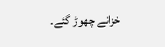خزانے چھوڑ گئے۔